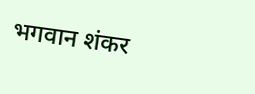भगवान शंकर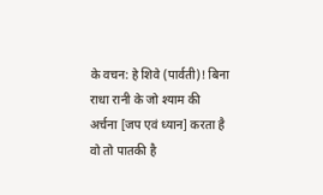के वचन: हे शिवे (पार्वती)! बिना राधा रानी के जो श्याम की अर्चना [जप एवं ध्यान] करता है वो तो पातकी है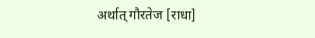अर्थात् गौरतेज [राधा]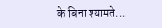के बिना श्यामते...